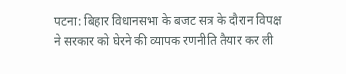पटना: बिहार विधानसभा के बजट सत्र के दौरान विपक्ष ने सरकार को घेरने की व्यापक रणनीति तैयार कर ली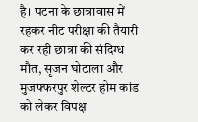है। पटना के छात्रावास में रहकर नीट परीक्षा की तैयारी कर रही छात्रा की संदिग्ध मौत, सृजन घोटाला और मुजफ्फरपुर शेल्टर होम कांड को लेकर विपक्ष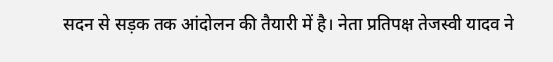सदन से सड़क तक आंदोलन की तैयारी में है। नेता प्रतिपक्ष तेजस्वी यादव ने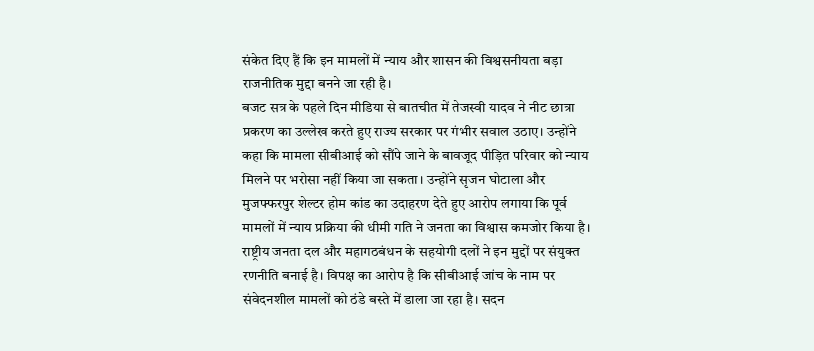संकेत दिए हैं कि इन मामलों में न्याय और शासन की विश्वसनीयता बड़ा राजनीतिक मुद्दा बनने जा रही है।
बजट सत्र के पहले दिन मीडिया से बातचीत में तेजस्वी यादव ने नीट छात्रा प्रकरण का उल्लेख करते हुए राज्य सरकार पर गंभीर सवाल उठाए। उन्होंने कहा कि मामला सीबीआई को सौंपे जाने के बावजूद पीड़ित परिवार को न्याय मिलने पर भरोसा नहीं किया जा सकता। उन्होंने सृजन घोटाला और मुजफ्फरपुर शेल्टर होम कांड का उदाहरण देते हुए आरोप लगाया कि पूर्व मामलों में न्याय प्रक्रिया की धीमी गति ने जनता का विश्वास कमजोर किया है।
राष्ट्रीय जनता दल और महागठबंधन के सहयोगी दलों ने इन मुद्दों पर संयुक्त रणनीति बनाई है। विपक्ष का आरोप है कि सीबीआई जांच के नाम पर संवेदनशील मामलों को ठंडे बस्ते में डाला जा रहा है। सदन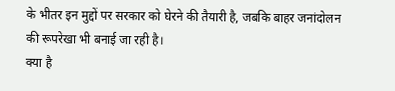के भीतर इन मुद्दों पर सरकार को घेरने की तैयारी है, जबकि बाहर जनांदोलन की रूपरेखा भी बनाई जा रही है।
क्या है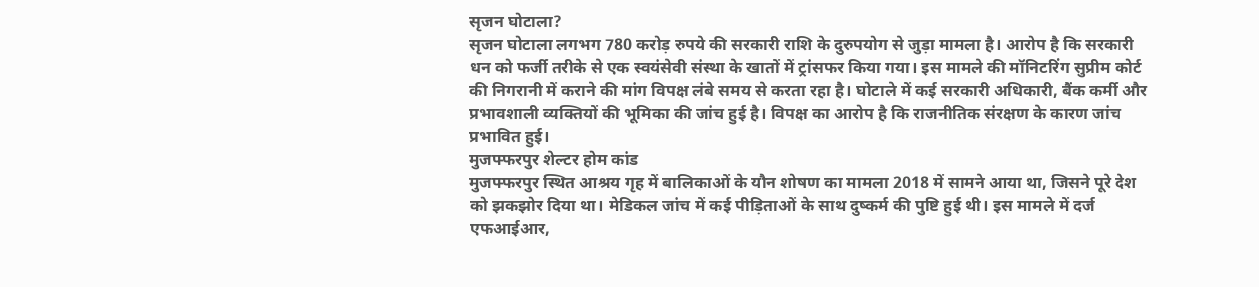सृजन घोटाला?
सृजन घोटाला लगभग 780 करोड़ रुपये की सरकारी राशि के दुरुपयोग से जुड़ा मामला है। आरोप है कि सरकारी धन को फर्जी तरीके से एक स्वयंसेवी संस्था के खातों में ट्रांसफर किया गया। इस मामले की मॉनिटरिंग सुप्रीम कोर्ट की निगरानी में कराने की मांग विपक्ष लंबे समय से करता रहा है। घोटाले में कई सरकारी अधिकारी, बैंक कर्मी और प्रभावशाली व्यक्तियों की भूमिका की जांच हुई है। विपक्ष का आरोप है कि राजनीतिक संरक्षण के कारण जांच प्रभावित हुई।
मुजफ्फरपुर शेल्टर होम कांड
मुजफ्फरपुर स्थित आश्रय गृह में बालिकाओं के यौन शोषण का मामला 2018 में सामने आया था, जिसने पूरे देश को झकझोर दिया था। मेडिकल जांच में कई पीड़िताओं के साथ दुष्कर्म की पुष्टि हुई थी। इस मामले में दर्ज एफआईआर,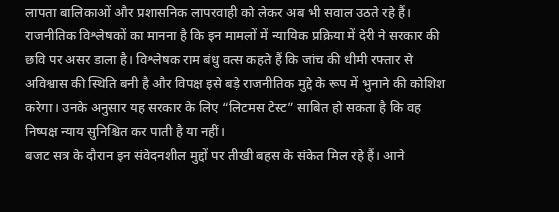लापता बालिकाओं और प्रशासनिक लापरवाही को लेकर अब भी सवाल उठते रहे हैं।
राजनीतिक विश्लेषकों का मानना है कि इन मामलों में न्यायिक प्रक्रिया में देरी ने सरकार की छवि पर असर डाला है। विश्लेषक राम बंधु वत्स कहते हैं कि जांच की धीमी रफ्तार से अविश्वास की स्थिति बनी है और विपक्ष इसे बड़े राजनीतिक मुद्दे के रूप में भुनाने की कोशिश करेगा। उनके अनुसार यह सरकार के लिए “लिटमस टेस्ट” साबित हो सकता है कि वह निष्पक्ष न्याय सुनिश्चित कर पाती है या नहीं।
बजट सत्र के दौरान इन संवेदनशील मुद्दों पर तीखी बहस के संकेत मिल रहे हैं। आने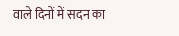वाले दिनों में सदन का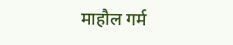माहौल गर्म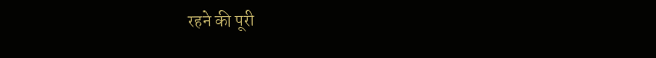रहने की पूरी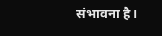संभावना है।